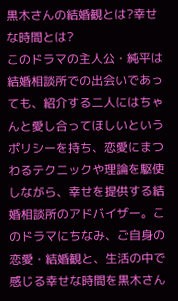黒木さんの結婚観とは?幸せな時間とは?
このドラマの主人公・純平は結婚相談所での出会いであっても、紹介する二人にはちゃんと愛し合ってほしいというポリシーを持ち、恋愛にまつわるテクニックや理論を駆使しながら、幸せを提供する結婚相談所のアドバイザー。このドラマにちなみ、ご自身の恋愛・結婚観と、生活の中で感じる幸せな時間を黒木さん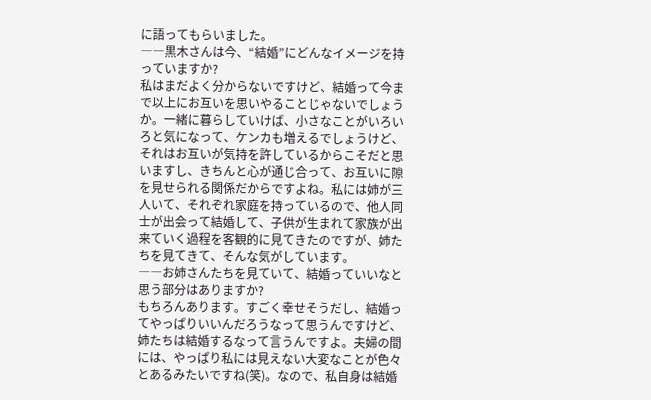に語ってもらいました。
――黒木さんは今、“結婚”にどんなイメージを持っていますか?
私はまだよく分からないですけど、結婚って今まで以上にお互いを思いやることじゃないでしょうか。一緒に暮らしていけば、小さなことがいろいろと気になって、ケンカも増えるでしょうけど、それはお互いが気持を許しているからこそだと思いますし、きちんと心が通じ合って、お互いに隙を見せられる関係だからですよね。私には姉が三人いて、それぞれ家庭を持っているので、他人同士が出会って結婚して、子供が生まれて家族が出来ていく過程を客観的に見てきたのですが、姉たちを見てきて、そんな気がしています。
――お姉さんたちを見ていて、結婚っていいなと思う部分はありますか?
もちろんあります。すごく幸せそうだし、結婚ってやっぱりいいんだろうなって思うんですけど、姉たちは結婚するなって言うんですよ。夫婦の間には、やっぱり私には見えない大変なことが色々とあるみたいですね(笑)。なので、私自身は結婚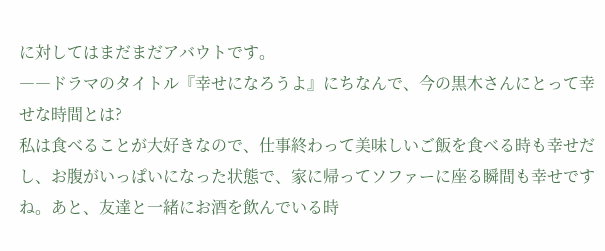に対してはまだまだアバウトです。
――ドラマのタイトル『幸せになろうよ』にちなんで、今の黒木さんにとって幸せな時間とは?
私は食べることが大好きなので、仕事終わって美味しいご飯を食べる時も幸せだし、お腹がいっぱいになった状態で、家に帰ってソファーに座る瞬間も幸せですね。あと、友達と一緒にお酒を飲んでいる時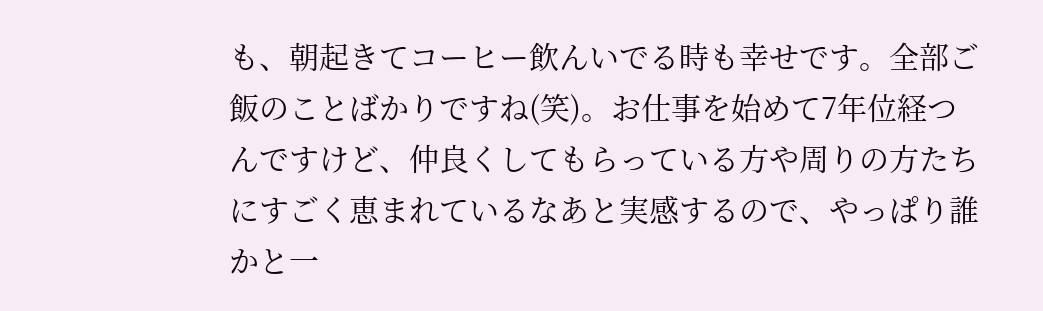も、朝起きてコーヒー飲んいでる時も幸せです。全部ご飯のことばかりですね(笑)。お仕事を始めて7年位経つんですけど、仲良くしてもらっている方や周りの方たちにすごく恵まれているなあと実感するので、やっぱり誰かと一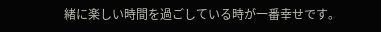緒に楽しい時間を過ごしている時が一番幸せです。